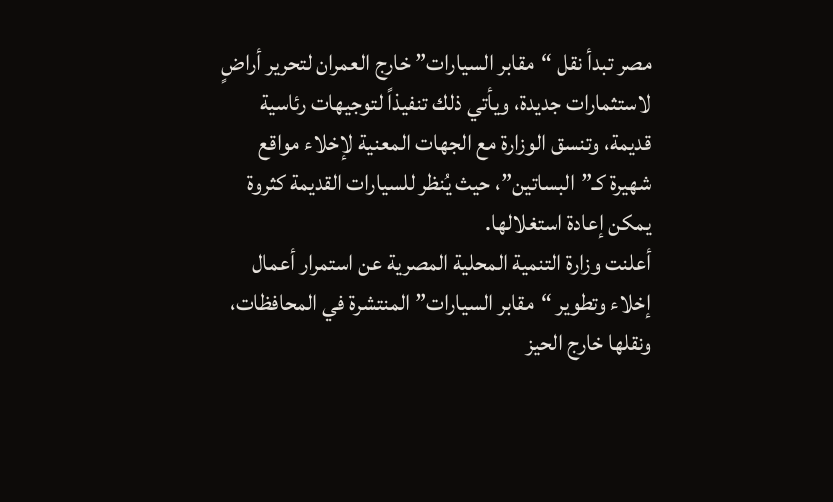مصر تبدأ نقل “مقابر السيارات” خارج العمران لتحرير أراضٍ لاستثمارات جديدة، ويأتي ذلك تنفيذاً لتوجيهات رئاسية قديمة، وتنسق الوزارة مع الجهات المعنية لإخلاء مواقع شهيرة كـ”البساتين”، حيث يُنظر للسيارات القديمة كثروة يمكن إعادة استغلالها.
أعلنت وزارة التنمية المحلية المصرية عن استمرار أعمال إخلاء وتطوير “مقابر السيارات” المنتشرة في المحافظات، ونقلها خارج الحيز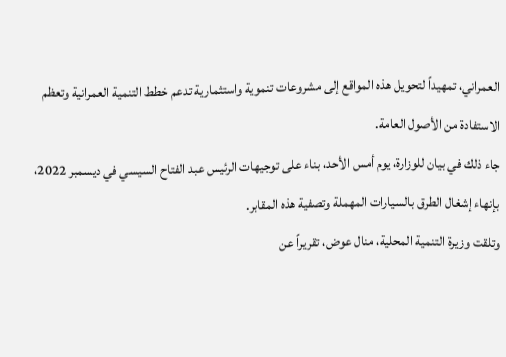العمراني، تمهيداً لتحويل هذه المواقع إلى مشروعات تنموية واستثمارية تدعم خطط التنمية العمرانية وتعظم الاستفادة من الأصول العامة.
جاء ذلك في بيان للوزارة، يوم أمس الأحد، بناء على توجيهات الرئيس عبد الفتاح السيسي في ديسمبر 2022، بإنهاء إشغال الطرق بالسيارات المهملة وتصفية هذه المقابر.
وتلقت وزيرة التنمية المحلية، منال عوض، تقريراً عن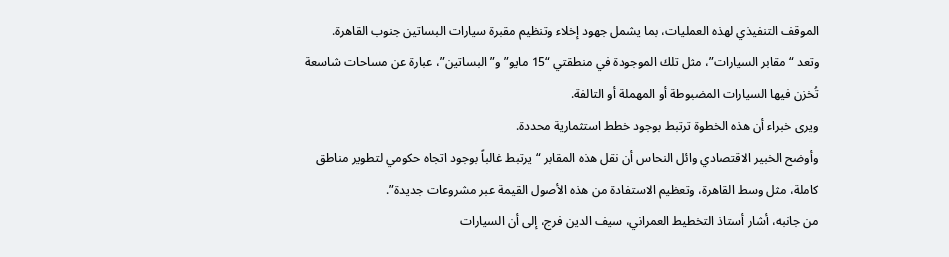الموقف التنفيذي لهذه العمليات، بما يشمل جهود إخلاء وتنظيم مقبرة سيارات البساتين جنوب القاهرة.
وتعد “مقابر السيارات”، مثل تلك الموجودة في منطقتي “15 مايو” و”البساتين”، عبارة عن مساحات شاسعة تُخزن فيها السيارات المضبوطة أو المهملة أو التالفة.
ويرى خبراء أن هذه الخطوة ترتبط بوجود خطط استثمارية محددة.
وأوضح الخبير الاقتصادي وائل النحاس أن نقل هذه المقابر “يرتبط غالباً بوجود اتجاه حكومي لتطوير مناطق كاملة، مثل وسط القاهرة، وتعظيم الاستفادة من هذه الأصول القيمة عبر مشروعات جديدة”.
من جانبه، أشار أستاذ التخطيط العمراني، سيف الدين فرج، إلى أن السيارات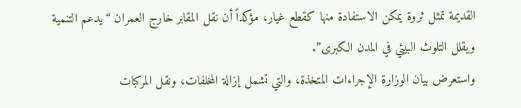القديمة تمثل ثروة يمكن الاستفادة منها كقطع غيار، مؤكداً أن نقل المقابر خارج العمران “يدعم التنمية ويقلل التلوث البيئي في المدن الكبرى”.
واستعرض بيان الوزارة الإجراءات المتخذة، والتي تشمل إزالة المخلفات، ونقل المركبات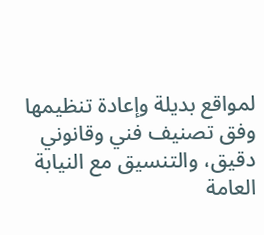لمواقع بديلة وإعادة تنظيمها وفق تصنيف فني وقانوني دقيق، والتنسيق مع النيابة العامة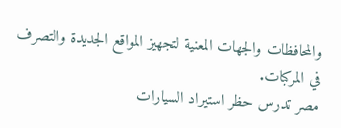والمحافظات والجهات المعنية لتجهيز المواقع الجديدة والتصرف في المركبات.
مصر تدرس حظر استيراد السيارات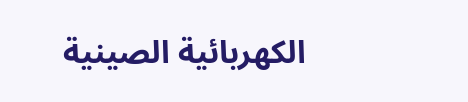الكهربائية الصينية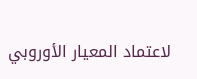لاعتماد المعيار الأوروبي